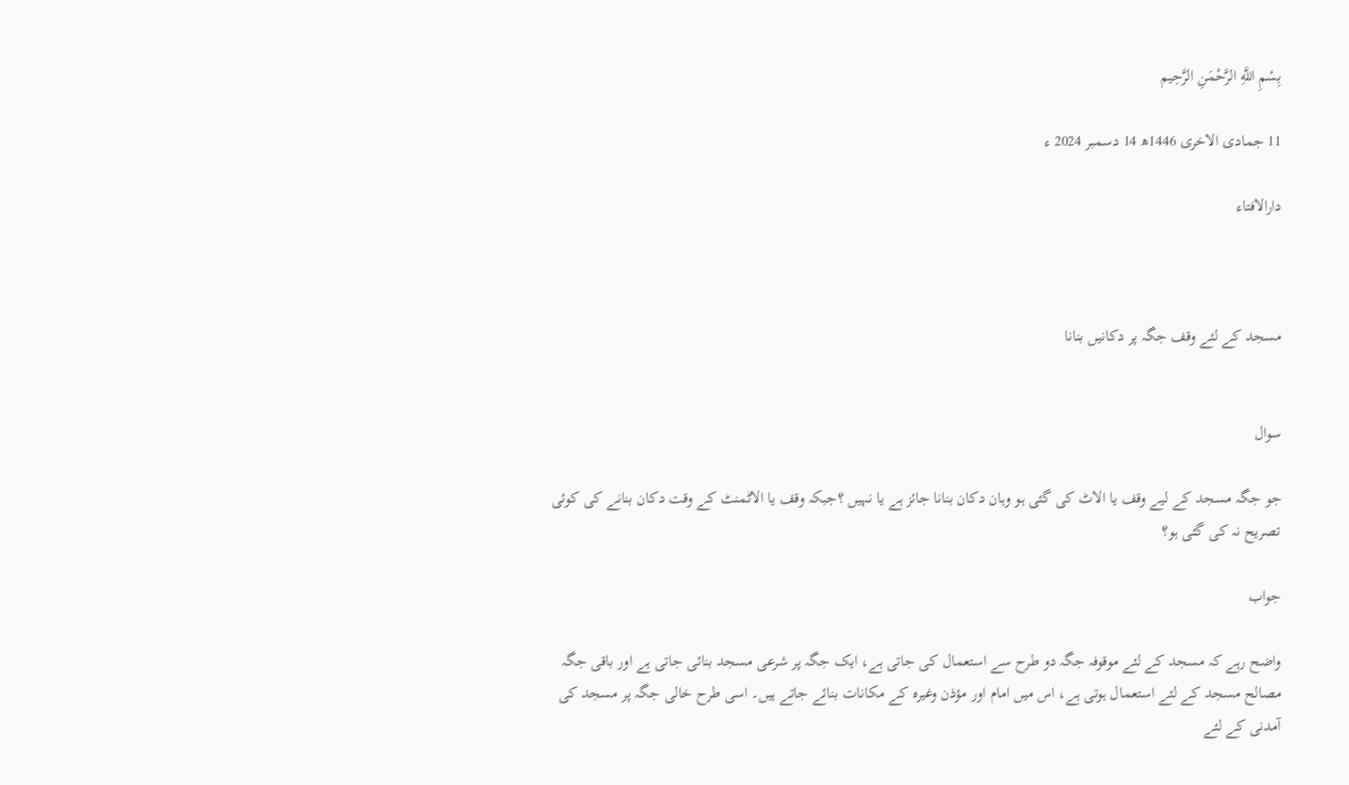بِسْمِ اللَّهِ الرَّحْمَنِ الرَّحِيم

11 جمادى الاخرى 1446ھ 14 دسمبر 2024 ء

دارالافتاء



مسجد کے لئے وقف جگہ پر دکانیں بنانا


سوال

جو جگہ مسجد کے لیے وقف یا الاٹ کی گئی ہو وہان دکان بنانا جائز ہے یا نہیں ؟جبکہ وقف یا الاٹمنٹ کے وقت دکان بنانے کی کوئی تصریح نہ کی گئی ہو؟

جواب

واضح رہے کہ مسجد کے لئے موقوفہ جگہ دو طرح سے استعمال کی جاتی ہے، ایک جگہ پر شرعی مسجد بنائی جاتی ہے اور باقی جگہ مصالح مسجد کے لئے استعمال ہوتی ہے، اس میں امام اور مؤذن وغیرہ کے مکانات بنائے جاتے ہیں۔ اسی طرح خالی جگہ پر مسجد کی آمدنی کے لئے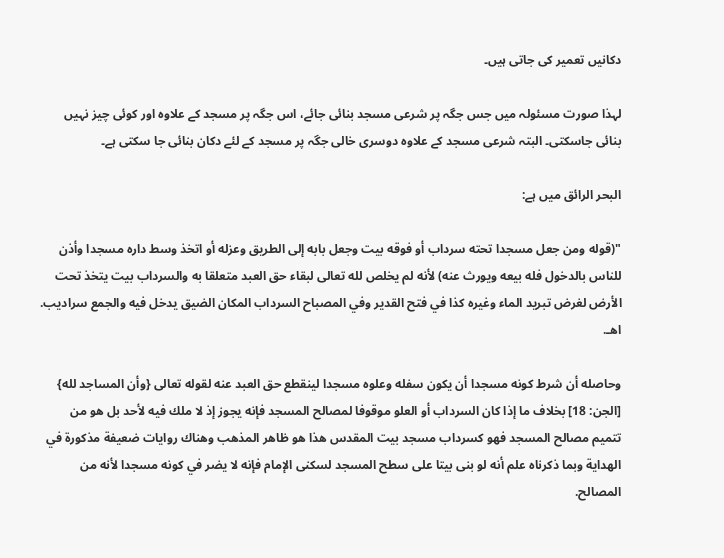دکانیں تعمیر کی جاتی ہیں۔

لہذا صورت مسئولہ میں جس جگہ پر شرعی مسجد بنائی جائے، اس جگہ پر مسجد کے علاوہ اور کوئی چیز نہیں بنائی جاسکتی۔ البتہ شرعی مسجد کے علاوہ دوسری خالی جگہ پر مسجد کے لئے دکان بنائی جا سکتی ہے۔

البحر الرائق میں ہے:

"(قوله ومن جعل مسجدا تحته سرداب أو فوقه بيت وجعل بابه إلى الطريق وعزله أو اتخذ وسط داره مسجدا وأذن للناس بالدخول فله بيعه ويورث عنه) لأنه لم يخلص لله تعالى لبقاء حق العبد متعلقا به والسرداب بيت يتخذ تحت الأرض لغرض تبريد الماء وغيره كذا في فتح القدير وفي المصباح السرداب المكان الضيق يدخل فيه والجمع سراديب. اهـ.

وحاصله أن شرط كونه مسجدا أن يكون سفله وعلوه مسجدا لينقطع حق العبد عنه لقوله تعالى {وأن المساجد لله} [الجن: 18] بخلاف ما إذا كان السرداب أو العلو موقوفا لمصالح المسجد فإنه يجوز إذ لا ملك فيه لأحد بل هو من تتميم مصالح المسجد فهو كسرداب مسجد بيت المقدس هذا هو ظاهر المذهب وهناك روايات ضعيفة مذكورة في الهداية وبما ذكرناه علم أنه لو بنى بيتا على سطح المسجد لسكنى الإمام فإنه لا يضر في كونه مسجدا لأنه من  المصالح.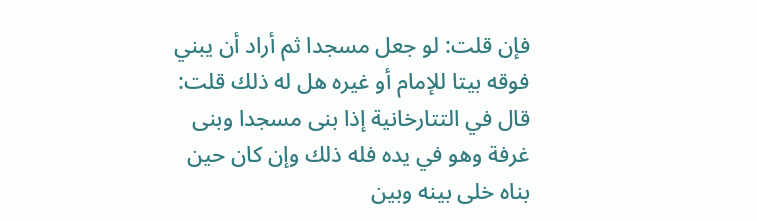فإن قلت: لو جعل مسجدا ثم أراد أن يبني فوقه بيتا للإمام أو غيره هل له ذلك قلت: قال في التتارخانية إذا بنى مسجدا وبنى غرفة وهو في يده فله ذلك وإن كان حين بناه خلى بينه وبين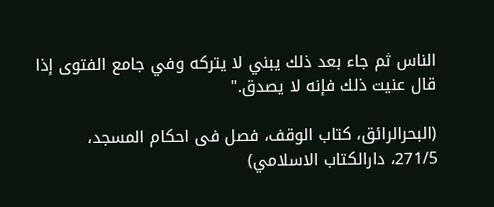الناس ثم جاء بعد ذلك يبني لا يتركه وفي جامع الفتوى إذا قال عنيت ذلك فإنه لا يصدق."

(البحرالرائق، کتاب الوقف، فصل فی احکام المسجد، 271/5، دارالكتاب الاسلامي)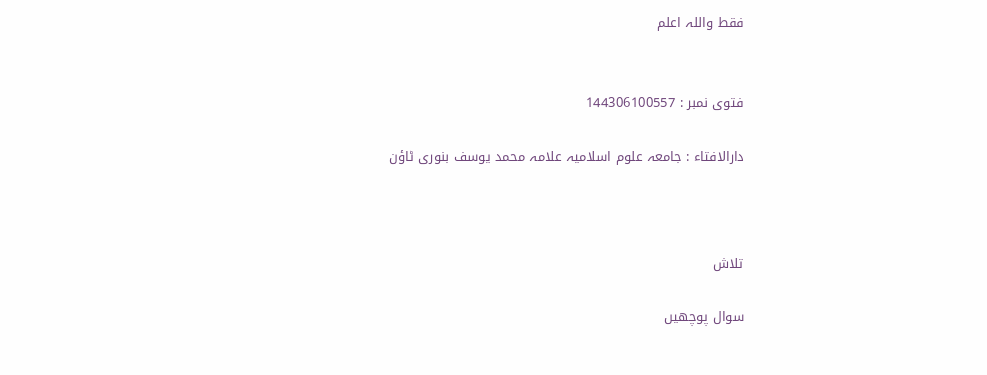فقط واللہ اعلم


فتوی نمبر : 144306100557

دارالافتاء : جامعہ علوم اسلامیہ علامہ محمد یوسف بنوری ٹاؤن



تلاش

سوال پوچھیں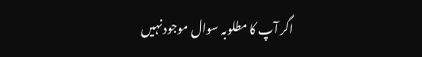اگر آپ کا مطلوبہ سوال موجود نہیں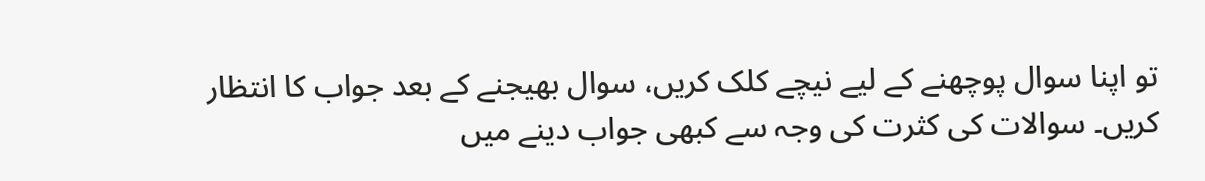تو اپنا سوال پوچھنے کے لیے نیچے کلک کریں، سوال بھیجنے کے بعد جواب کا انتظار کریں۔ سوالات کی کثرت کی وجہ سے کبھی جواب دینے میں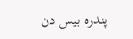پندرہ بیس دن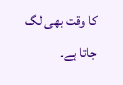کا وقت بھی لگ جاتا ہے۔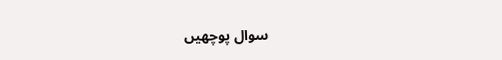سوال پوچھیں